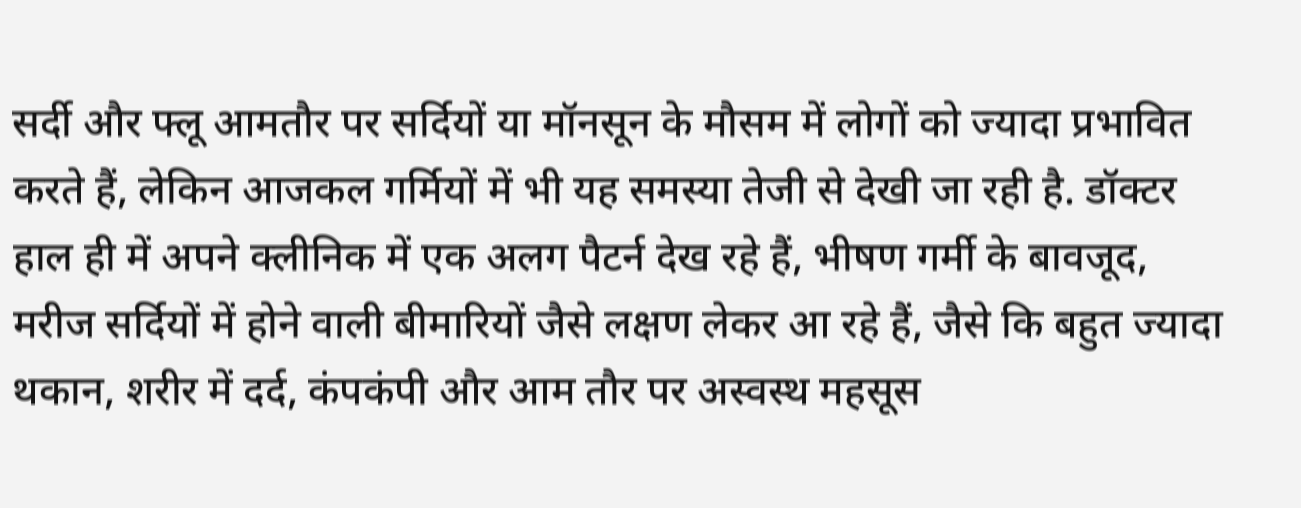सर्दी और फ्लू आमतौर पर सर्दियों या मॉनसून के मौसम में लोगों को ज्यादा प्रभावित करते हैं, लेकिन आजकल गर्मियों में भी यह समस्या तेजी से देखी जा रही है. डॉक्टर हाल ही में अपने क्लीनिक में एक अलग पैटर्न देख रहे हैं, भीषण गर्मी के बावजूद, मरीज सर्दियों में होने वाली बीमारियों जैसे लक्षण लेकर आ रहे हैं, जैसे कि बहुत ज्यादा थकान, शरीर में दर्द, कंपकंपी और आम तौर पर अस्वस्थ महसूस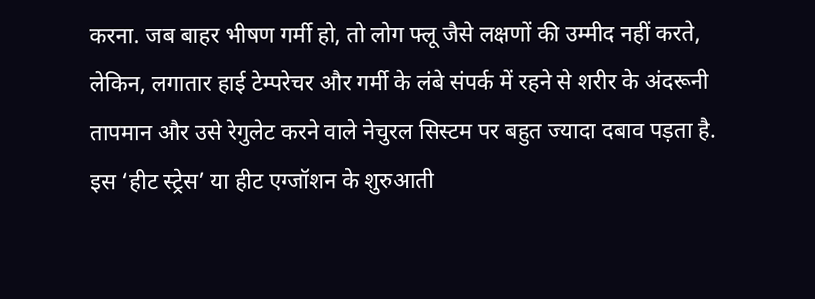करना. जब बाहर भीषण गर्मी हो, तो लोग फ्लू जैसे लक्षणों की उम्मीद नहीं करते, लेकिन, लगातार हाई टेम्परेचर और गर्मी के लंबे संपर्क में रहने से शरीर के अंदरूनी तापमान और उसे रेगुलेट करने वाले नेचुरल सिस्टम पर बहुत ज्यादा दबाव पड़ता है. इस ‘हीट स्ट्रेस’ या हीट एग्जॉशन के शुरुआती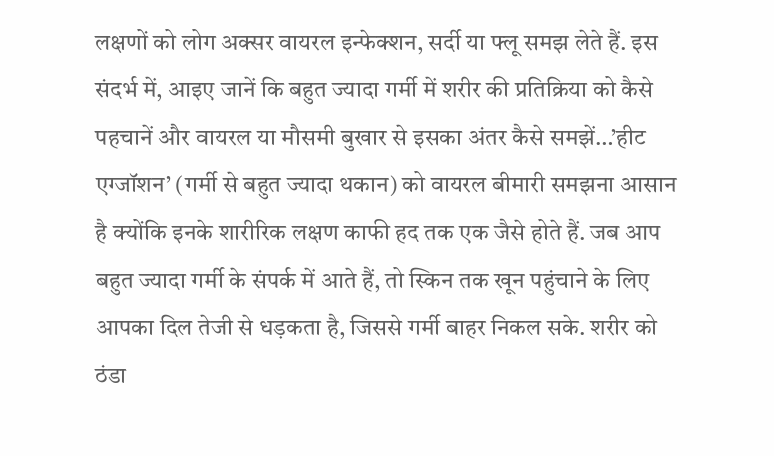लक्षणों को लोग अक्सर वायरल इन्फेक्शन, सर्दी या फ्लू समझ लेते हैं. इस संदर्भ में, आइए जानें कि बहुत ज्यादा गर्मी में शरीर की प्रतिक्रिया को कैसे पहचानें और वायरल या मौसमी बुखार से इसका अंतर कैसे समझें…’हीट एग्जॉशन’ (गर्मी से बहुत ज्यादा थकान) को वायरल बीमारी समझना आसान है क्योंकि इनके शारीरिक लक्षण काफी हद तक एक जैसे होते हैं. जब आप बहुत ज्यादा गर्मी के संपर्क में आते हैं, तो स्किन तक खून पहुंचाने के लिए आपका दिल तेजी से धड़कता है, जिससे गर्मी बाहर निकल सके. शरीर को ठंडा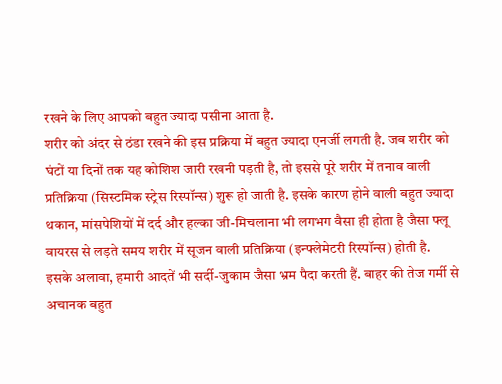रखने के लिए आपको बहुत ज्यादा पसीना आता है.
शरीर को अंदर से ठंडा रखने की इस प्रक्रिया में बहुत ज्यादा एनर्जी लगती है. जब शरीर को घंटों या दिनों तक यह कोशिश जारी रखनी पड़ती है, तो इससे पूरे शरीर में तनाव वाली प्रतिक्रिया (सिस्टमिक स्ट्रेस रिस्पॉन्स) शुरू हो जाती है. इसके कारण होने वाली बहुत ज्यादा थकान, मांसपेशियों में दर्द और हल्का जी-मिचलाना भी लगभग वैसा ही होता है जैसा फ्लू वायरस से लड़ते समय शरीर में सूजन वाली प्रतिक्रिया (इन्फ्लेमेटरी रिस्पॉन्स) होती है.
इसके अलावा, हमारी आदतें भी सर्दी-जुकाम जैसा भ्रम पैदा करती हैं. बाहर की तेज गर्मी से अचानक बहुत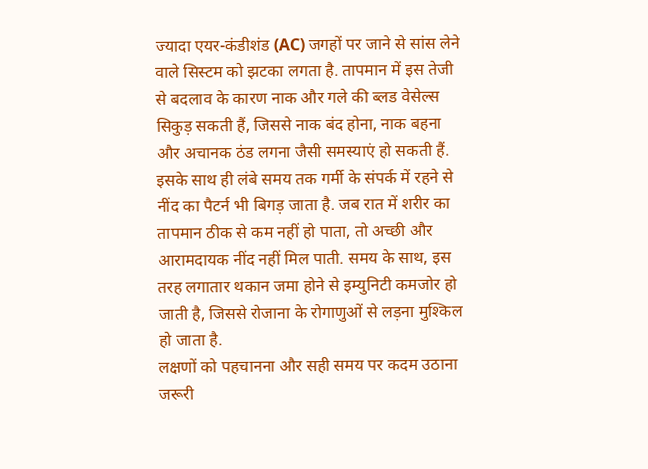ज्यादा एयर-कंडीशंड (AC) जगहों पर जाने से सांस लेने वाले सिस्टम को झटका लगता है. तापमान में इस तेजी से बदलाव के कारण नाक और गले की ब्लड वेसेल्स सिकुड़ सकती हैं, जिससे नाक बंद होना, नाक बहना और अचानक ठंड लगना जैसी समस्याएं हो सकती हैं.
इसके साथ ही लंबे समय तक गर्मी के संपर्क में रहने से नींद का पैटर्न भी बिगड़ जाता है. जब रात में शरीर का तापमान ठीक से कम नहीं हो पाता, तो अच्छी और आरामदायक नींद नहीं मिल पाती. समय के साथ, इस तरह लगातार थकान जमा होने से इम्युनिटी कमजोर हो जाती है, जिससे रोजाना के रोगाणुओं से लड़ना मुश्किल हो जाता है.
लक्षणों को पहचानना और सही समय पर कदम उठाना जरूरी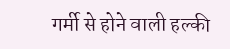गर्मी से होने वाली हल्की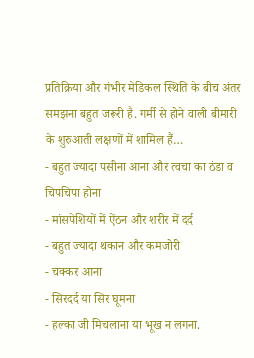प्रतिक्रिया और गंभीर मेडिकल स्थिति के बीच अंतर समझना बहुत जरूरी है. गर्मी से होने वाली बीमारी के शुरुआती लक्षणों में शामिल हैं…
- बहुत ज्यादा पसीना आना और त्वचा का ठंडा व चिपचिपा होना
- मांसपेशियों में ऐंठन और शरीर में दर्द
- बहुत ज्यादा थकान और कमजोरी
- चक्कर आना
- सिरदर्द या सिर घूमना
- हल्का जी मिचलाना या भूख न लगना.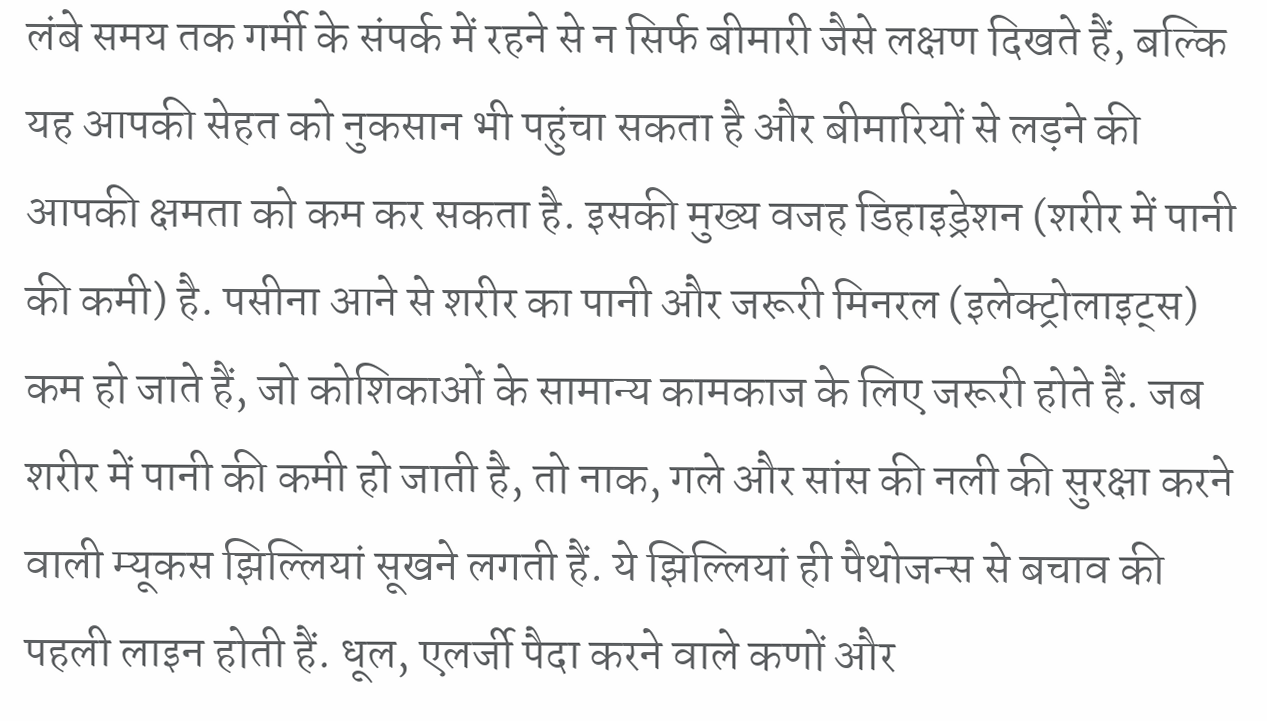लंबे समय तक गर्मी के संपर्क में रहने से न सिर्फ बीमारी जैसे लक्षण दिखते हैं, बल्कि यह आपकी सेहत को नुकसान भी पहुंचा सकता है और बीमारियों से लड़ने की आपकी क्षमता को कम कर सकता है. इसकी मुख्य वजह डिहाइड्रेशन (शरीर में पानी की कमी) है. पसीना आने से शरीर का पानी और जरूरी मिनरल (इलेक्ट्रोलाइट्स) कम हो जाते हैं, जो कोशिकाओं के सामान्य कामकाज के लिए जरूरी होते हैं. जब शरीर में पानी की कमी हो जाती है, तो नाक, गले और सांस की नली की सुरक्षा करने वाली म्यूकस झिल्लियां सूखने लगती हैं. ये झिल्लियां ही पैथोजन्स से बचाव की पहली लाइन होती हैं. धूल, एलर्जी पैदा करने वाले कणों और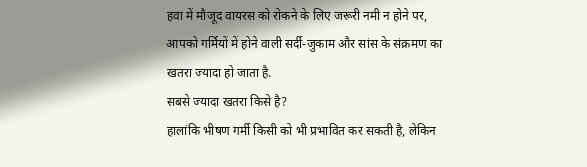हवा में मौजूद वायरस को रोकने के लिए जरूरी नमी न होने पर, आपको गर्मियों में होने वाली सर्दी-जुकाम और सांस के संक्रमण का खतरा ज्यादा हो जाता है.
सबसे ज्यादा खतरा किसे है?
हालांकि भीषण गर्मी किसी को भी प्रभावित कर सकती है, लेकिन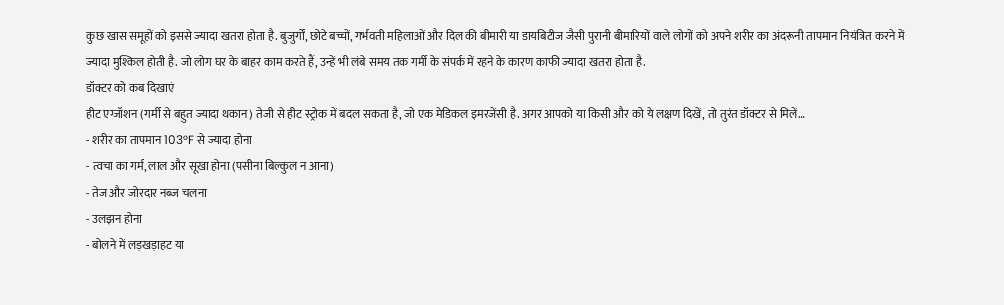कुछ खास समूहों को इससे ज्यादा खतरा होता है. बुजुर्गों, छोटे बच्चों, गर्भवती महिलाओं और दिल की बीमारी या डायबिटीज जैसी पुरानी बीमारियों वाले लोगों को अपने शरीर का अंदरूनी तापमान नियंत्रित करने में ज्यादा मुश्किल होती है. जो लोग घर के बाहर काम करते हैं, उन्हें भी लंबे समय तक गर्मी के संपर्क में रहने के कारण काफी ज्यादा खतरा होता है.
डॉक्टर को कब दिखाएं
हीट एग्जॉशन (गर्मी से बहुत ज्यादा थकान) तेजी से हीट स्ट्रोक में बदल सकता है, जो एक मेडिकल इमरजेंसी है. अगर आपको या किसी और को ये लक्षण दिखें, तो तुरंत डॉक्टर से मिलें…
- शरीर का तापमान 103°F से ज्यादा होना
- त्वचा का गर्म, लाल और सूखा होना (पसीना बिल्कुल न आना)
- तेज और जोरदार नब्ज चलना
- उलझन होना
- बोलने में लड़खड़ाहट या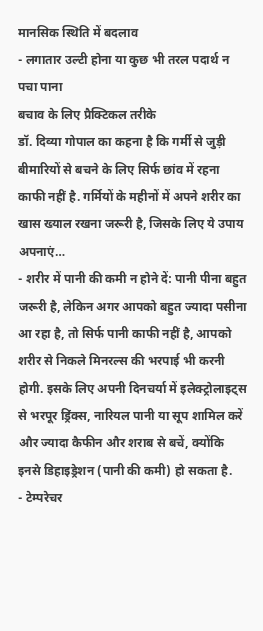मानसिक स्थिति में बदलाव
- लगातार उल्टी होना या कुछ भी तरल पदार्थ न पचा पाना
बचाव के लिए प्रैक्टिकल तरीके
डॉ. दिव्या गोपाल का कहना है कि गर्मी से जुड़ी बीमारियों से बचने के लिए सिर्फ छांव में रहना काफी नहीं है. गर्मियों के महीनों में अपने शरीर का खास ख्याल रखना जरूरी है, जिसके लिए ये उपाय अपनाएं…
- शरीर में पानी की कमी न होने दें: पानी पीना बहुत जरूरी है, लेकिन अगर आपको बहुत ज्यादा पसीना आ रहा है, तो सिर्फ पानी काफी नहीं है, आपको शरीर से निकले मिनरल्स की भरपाई भी करनी होगी. इसके लिए अपनी दिनचर्या में इलेक्ट्रोलाइट्स से भरपूर ड्रिंक्स, नारियल पानी या सूप शामिल करें और ज्यादा कैफीन और शराब से बचें, क्योंकि इनसे डिहाइड्रेशन (पानी की कमी) हो सकता है.
- टेम्परेचर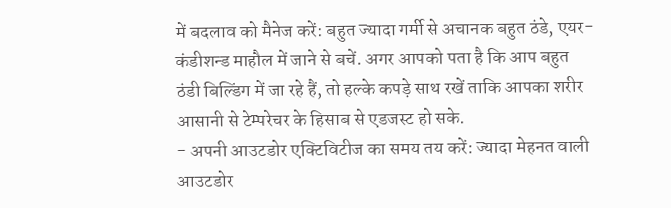में बदलाव को मैनेज करें: बहुत ज्यादा गर्मी से अचानक बहुत ठंडे, एयर-कंडीशन्ड माहौल में जाने से बचें. अगर आपको पता है कि आप बहुत ठंडी बिल्डिंग में जा रहे हैं, तो हल्के कपड़े साथ रखें ताकि आपका शरीर आसानी से टेम्परेचर के हिसाब से एडजस्ट हो सके.
- अपनी आउटडोर एक्टिविटीज का समय तय करें: ज्यादा मेहनत वाली आउटडोर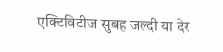एक्टिविटीज सुबह जल्दी या देर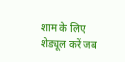शाम के लिए शेड्यूल करें जब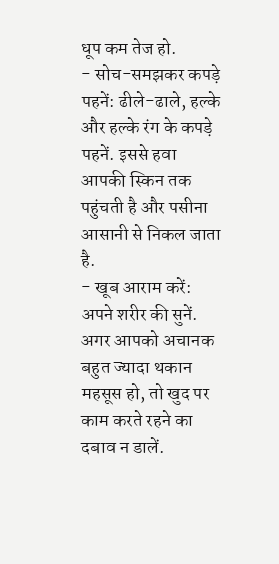धूप कम तेज हो.
- सोच-समझकर कपड़े पहनें: ढीले-ढाले, हल्के और हल्के रंग के कपड़े पहनें. इससे हवा आपकी स्किन तक पहुंचती है और पसीना आसानी से निकल जाता है.
- खूब आराम करें: अपने शरीर की सुनें. अगर आपको अचानक बहुत ज्यादा थकान महसूस हो, तो खुद पर काम करते रहने का दबाव न डालें.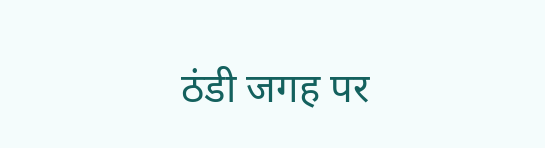ठंडी जगह पर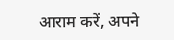आराम करें, अपने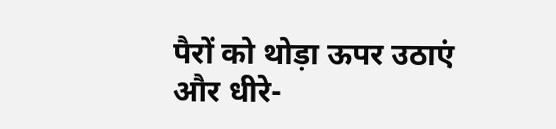पैरों को थोड़ा ऊपर उठाएं और धीरे-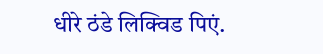धीरे ठंडे लिक्विड पिएं.